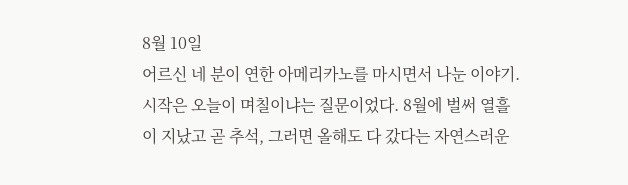8월 10일
어르신 네 분이 연한 아메리카노를 마시면서 나눈 이야기. 시작은 오늘이 며칠이냐는 질문이었다. 8월에 벌써 열흘이 지났고 곧 추석, 그러면 올해도 다 갔다는 자연스러운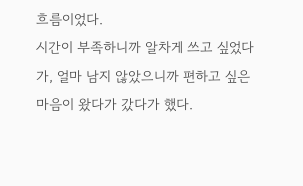흐름이었다.
시간이 부족하니까 알차게 쓰고 싶었다가, 얼마 남지 않았으니까 편하고 싶은 마음이 왔다가 갔다가 했다.